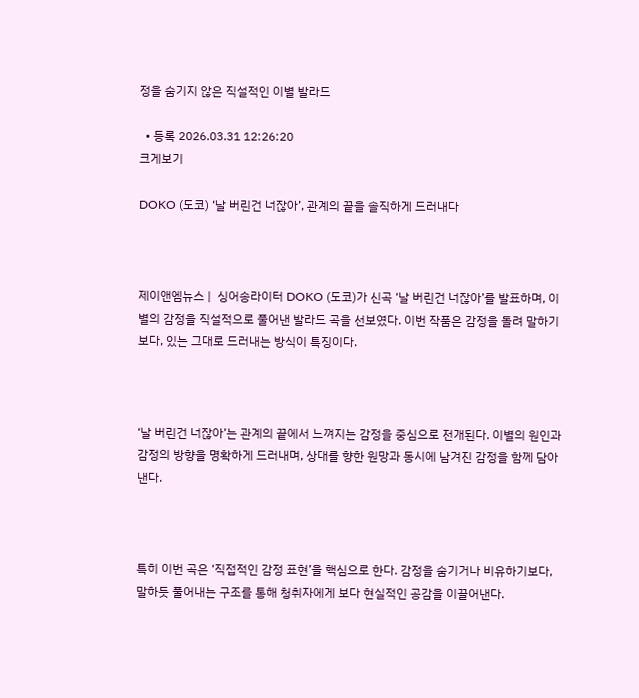정을 숨기지 않은 직설적인 이별 발라드

  • 등록 2026.03.31 12:26:20
크게보기

DOKO (도코) ‘날 버린건 너잖아’, 관계의 끝을 솔직하게 드러내다



제이앤엠뉴스 |  싱어송라이터 DOKO (도코)가 신곡 ‘날 버린건 너잖아’를 발표하며, 이별의 감정을 직설적으로 풀어낸 발라드 곡을 선보였다. 이번 작품은 감정을 돌려 말하기보다, 있는 그대로 드러내는 방식이 특징이다.



‘날 버린건 너잖아’는 관계의 끝에서 느껴지는 감정을 중심으로 전개된다. 이별의 원인과 감정의 방향을 명확하게 드러내며, 상대를 향한 원망과 동시에 남겨진 감정을 함께 담아낸다.



특히 이번 곡은 ‘직접적인 감정 표현’을 핵심으로 한다. 감정을 숨기거나 비유하기보다, 말하듯 풀어내는 구조를 통해 청취자에게 보다 현실적인 공감을 이끌어낸다.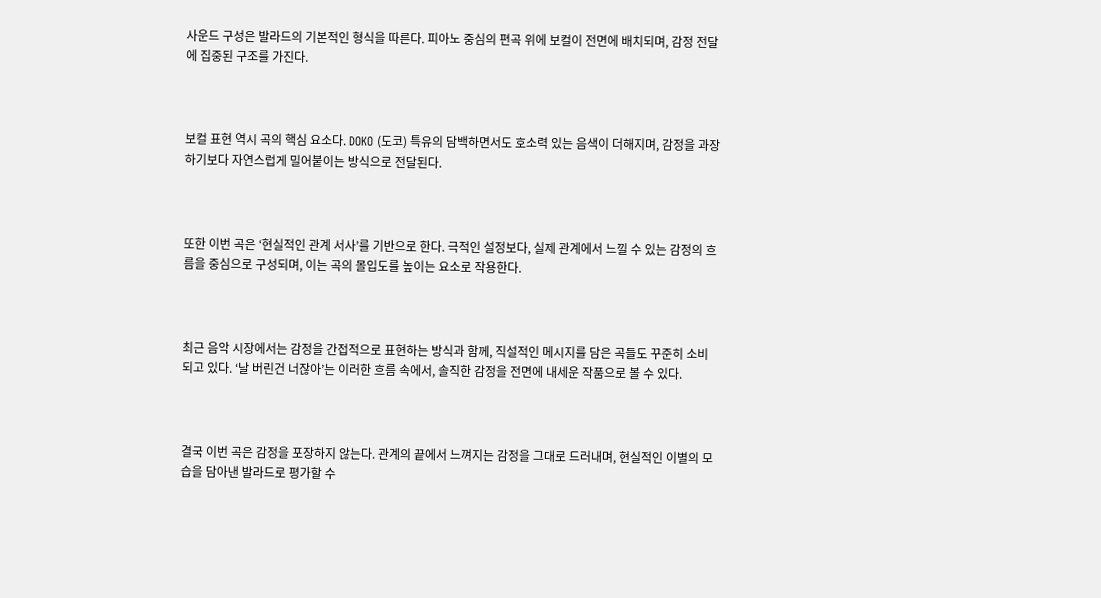사운드 구성은 발라드의 기본적인 형식을 따른다. 피아노 중심의 편곡 위에 보컬이 전면에 배치되며, 감정 전달에 집중된 구조를 가진다.



보컬 표현 역시 곡의 핵심 요소다. DOKO (도코) 특유의 담백하면서도 호소력 있는 음색이 더해지며, 감정을 과장하기보다 자연스럽게 밀어붙이는 방식으로 전달된다.



또한 이번 곡은 ‘현실적인 관계 서사’를 기반으로 한다. 극적인 설정보다, 실제 관계에서 느낄 수 있는 감정의 흐름을 중심으로 구성되며, 이는 곡의 몰입도를 높이는 요소로 작용한다.



최근 음악 시장에서는 감정을 간접적으로 표현하는 방식과 함께, 직설적인 메시지를 담은 곡들도 꾸준히 소비되고 있다. ‘날 버린건 너잖아’는 이러한 흐름 속에서, 솔직한 감정을 전면에 내세운 작품으로 볼 수 있다.



결국 이번 곡은 감정을 포장하지 않는다. 관계의 끝에서 느껴지는 감정을 그대로 드러내며, 현실적인 이별의 모습을 담아낸 발라드로 평가할 수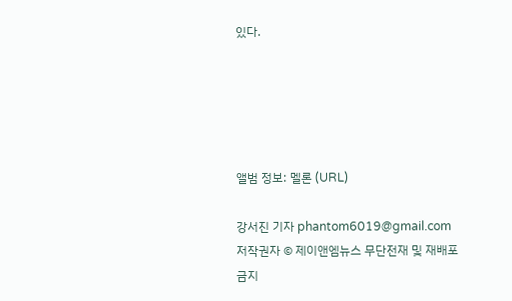있다.





앨범 정보: 멜론 (URL)

강서진 기자 phantom6019@gmail.com
저작권자 © 제이앤엠뉴스 무단전재 및 재배포 금지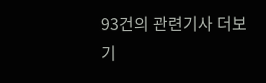93건의 관련기사 더보기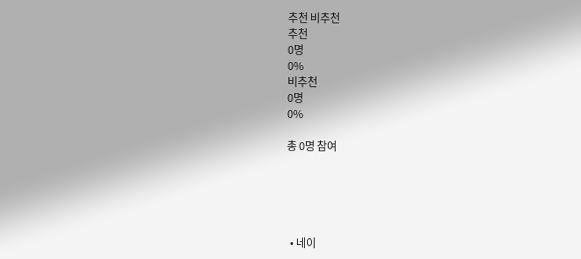추천 비추천
추천
0명
0%
비추천
0명
0%

총 0명 참여





  • 네이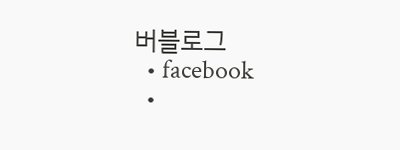버블로그
  • facebook
  •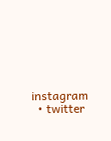instagram
  • twitter